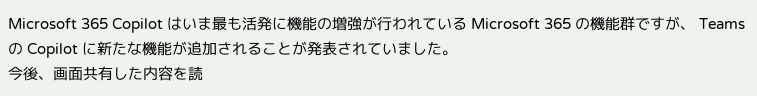Microsoft 365 Copilot はいま最も活発に機能の増強が行われている Microsoft 365 の機能群ですが、 Teams の Copilot に新たな機能が追加されることが発表されていました。
今後、画面共有した内容を読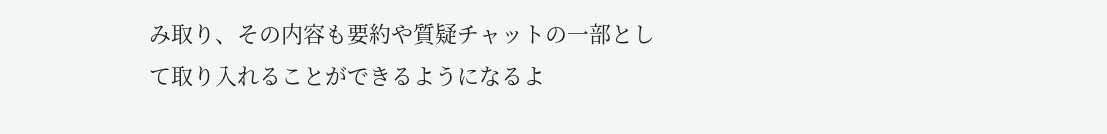み取り、その内容も要約や質疑チャットの一部として取り入れることができるようになるよ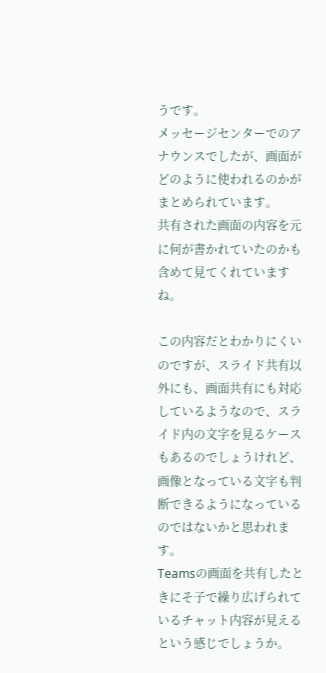うです。
メッセージセンターでのアナウンスでしたが、画面がどのように使われるのかがまとめられています。
共有された画面の内容を元に何が書かれていたのかも含めて見てくれていますね。

この内容だとわかりにくいのですが、スライド共有以外にも、画面共有にも対応しているようなので、スライド内の文字を見るケースもあるのでしょうけれど、画像となっている文字も判断できるようになっているのではないかと思われます。
Teamsの画面を共有したときにそ子で繰り広げられているチャット内容が見えるという感じでしょうか。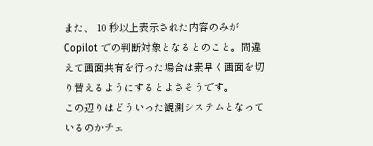また、 10 秒以上表示された内容のみが Copilot での判断対象となるとのこと。間違えて画面共有を行った場合は素早く画面を切り替えるようにするとよさそうです。
この辺りはどういった観測システムとなっているのかチェ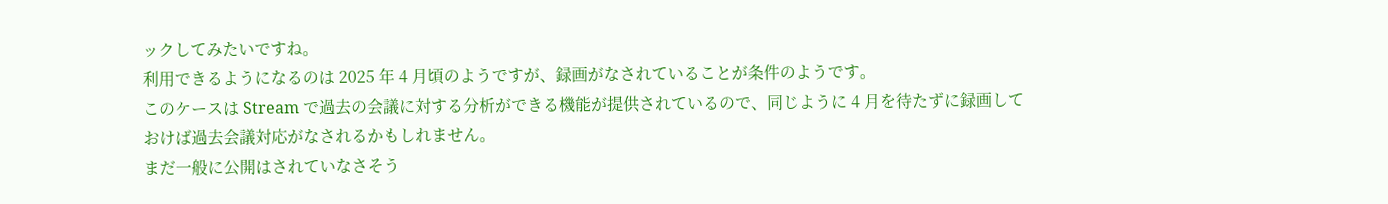ックしてみたいですね。
利用できるようになるのは 2025 年 4 月頃のようですが、録画がなされていることが条件のようです。
このケースは Stream で過去の会議に対する分析ができる機能が提供されているので、同じように 4 月を待たずに録画しておけば過去会議対応がなされるかもしれません。
まだ一般に公開はされていなさそう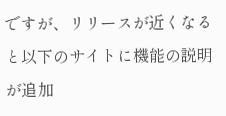ですが、リリースが近くなると以下のサイトに機能の説明が追加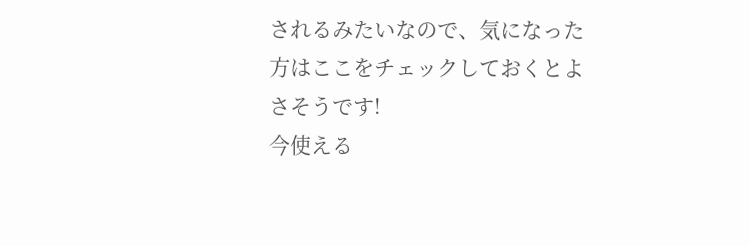されるみたいなので、気になった方はここをチェックしておくとよさそうです!
今使える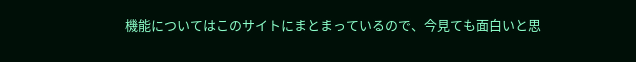機能についてはこのサイトにまとまっているので、今見ても面白いと思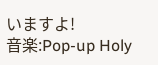いますよ!
音楽:Pop-up Holy